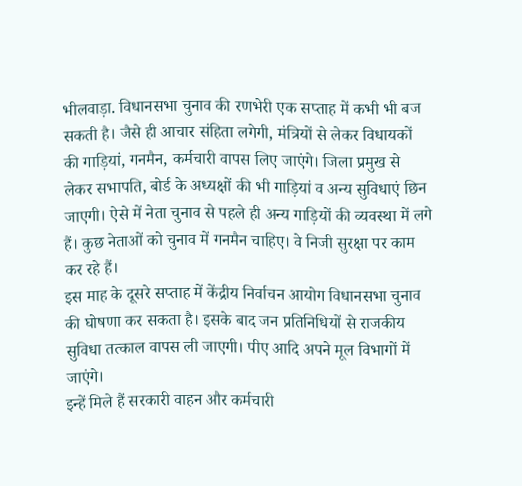भीलवाड़ा. विधानसभा चुनाव की रणभेरी एक सप्ताह में कभी भी बज सकती है। जैसे ही आचार संहिता लगेगी, मंत्रियों से लेकर विधायकों की गाड़ियां, गनमैन, कर्मचारी वापस लिए जाएंगे। जिला प्रमुख से लेकर सभापति, बोर्ड के अध्यक्षों की भी गाड़ियां व अन्य सुविधाएं छिन जाएगी। ऐसे में नेता चुनाव से पहले ही अन्य गाड़ियों की व्यवस्था में लगे हैं। कुछ नेताओं को चुनाव में गनमैन चाहिए। वे निजी सुरक्षा पर काम कर रहे हैं।
इस माह के दूसरे सप्ताह में केंद्रीय निर्वाचन आयोग विधानसभा चुनाव की घोषणा कर सकता है। इसके बाद जन प्रतिनिधियों से राजकीय सुविधा तत्काल वापस ली जाएगी। पीए आदि अपने मूल विभागों में जाएंगे।
इन्हें मिले हैं सरकारी वाहन और कर्मचारी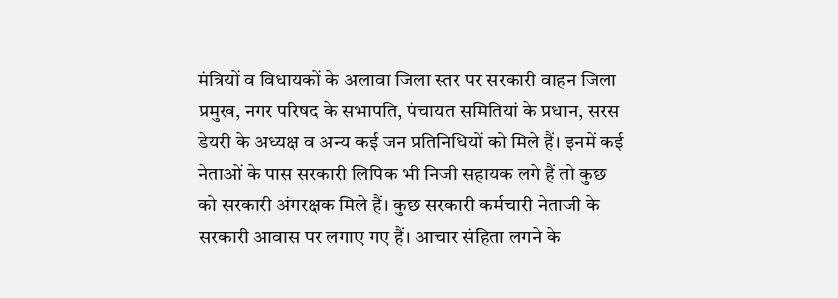मंत्रियों व विधायकों के अलावा जिला स्तर पर सरकारी वाहन जिला प्रमुख, नगर परिषद के सभापति, पंचायत समितियां के प्रधान, सरस डेयरी के अध्यक्ष व अन्य कई जन प्रतिनिधियों को मिले हैं। इनमें कई नेताओं के पास सरकारी लिपिक भी निजी सहायक लगे हैं तो कुछ को सरकारी अंगरक्षक मिले हैं। कुछ सरकारी कर्मचारी नेताजी के सरकारी आवास पर लगाए गए हैं। आचार संहिता लगने के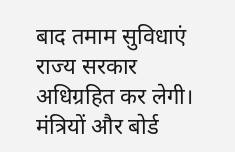बाद तमाम सुविधाएं राज्य सरकार अधिग्रहित कर लेगी। मंत्रियों और बोर्ड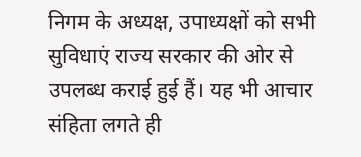निगम के अध्यक्ष, उपाध्यक्षों को सभी सुविधाएं राज्य सरकार की ओर से उपलब्ध कराई हुई हैं। यह भी आचार संहिता लगते ही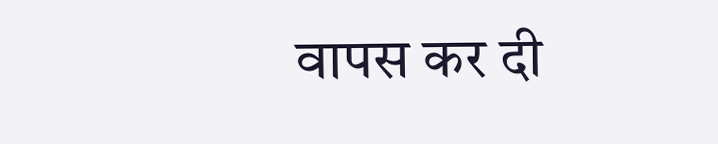वापस कर दी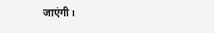जाएंगी।